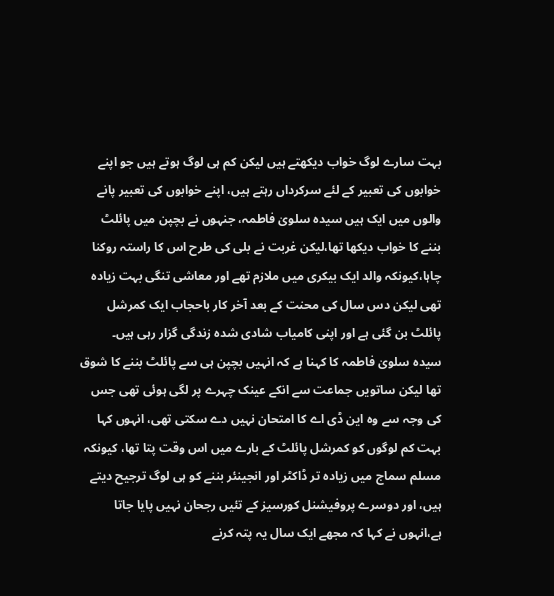بہت سارے لوگ خواب دیکھتے ہیں لیکن کم ہی لوگ ہوتے ہیں جو اپنے خوابوں کی تعبیر کے لئے سرکرداں رہتے ہیں، اپنے خوابوں کی تعبیر پانے والوں میں ایک ہیں سیدہ سلویٰ فاطمہ، جنہوں نے بچپن میں پائلٹ بننے کا خواب دیکھا تھا،لیکن غربت نے بلی کی طرح اس کا راستہ روکنا چاہا،کیونکہ والد ایک بیکری میں ملازم تھے اور معاشی تنگی بہت زیادہ تھی لیکن دس سال کی محنت کے بعد آخر کار باحجاب ایک کمرشل پائلٹ بن گئی ہے اور اپنی کامیاب شادی شدہ زندگی گزار رہی ہیں۔
سیدہ سلویٰ فاطمہ کا کہنا ہے کہ انہیں بچپن ہی سے پائلٹ بننے کا شوق تھا لیکن ساتویں جماعت سے انکے عینک چہرے پر لگی ہوئی تھی جس کی وجہ سے وہ این ڈی اے کا امتحان نہیں دے سکتی تھی، انہوں کہا بہت کم لوگوں کو کمرشل پائلٹ کے بارے میں اس وقت پتا تھا، کیونکہ مسلم سماج میں زیادہ تر ڈاکٹر اور انجینئر بننے کو ہی لوگ ترجیح دیتے ہیں، اور دوسرے پروفیشنل کورسیز کے تئیں رجحان نہیں پایا جاتا ہے،انہوں نے کہا کہ مجھے ایک سال یہ پتہ کرنے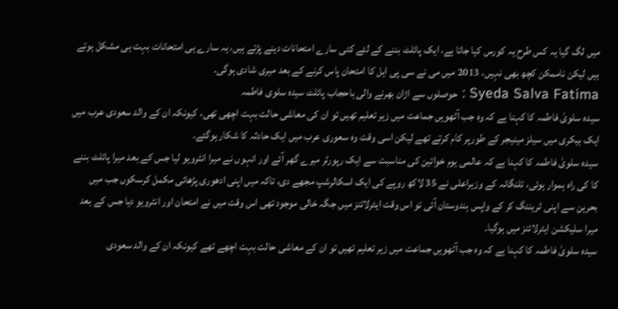میں لگ گیا یہ کس طرح یہ کورس کیا جاتا ہے، ایک پائلٹ بننے کے لئے کئی سارے امتحانات دینے پڑتے ہیں، یہ سارے ہی امتحانات بہت ہی مشکل ہوتے ہیں لیکن ناممکن کچھ بھی نہیں، 2013 میں می نے سی پی ایل کا امتحان پاس کرنے کے بعد میری شادی ہوگی۔
Syeda Salva Fatima : حوصلوں سے اڑان بھرنے والی باحجاب پائلٹ سیدہ سلوی فاطمہ
سیدہ سلویٰ فاطمہ کا کہنا ہے کہ وہ جب آٹھویں جماعت میں زیر تعلیم تھیں تو ان کی معاشی حالت بہت اچھی تھی، کیونکہ ان کے والد سعودی عرب میں ایک بیکری میں سیلز مینیجر کے طورپر کام کرتے تھے لیکن اسی وقت وہ سعوری عرب میں ایک حادثہ کا شکار ہوگئے۔
سیدہ سلویٰ فاطمہ کا کہنا ہے کہ عالمی یوم خواتین کی مناسبت سے ایک رپورٹر میرے گھر آئے اور انہوں نے میرا انٹرویو لیا جس کے بعد میرا پائلٹ بننے کا کی راہ ہموار ہوئی، تلنگانہ کے وزیراعلی نے 35 لاکھ روپے کی ایک اسکالرشپ مجھے دی، تاکہ میں اپنی ادھوری پڑھائی مکمل کرسکوں جب میں بحرین سے اپنی ٹریننگ کر کے واپس ہندوستان آئی تو اس وقت ایئرلائنز میں جگہ خالی موجود تھی اس وقت میں نے امتحان اور انٹرویو دیا جس کے بعد میرا سلیکشن ایئرلائنز میں ہوگیا۔
سیدہ سلویٰ فاطمہ کا کہنا ہے کہ وہ جب آٹھویں جماعت میں زیر تعلیم تھیں تو ان کے معاشی حالت بہت اچھے تھے کیونکہ ان کے والد سعودی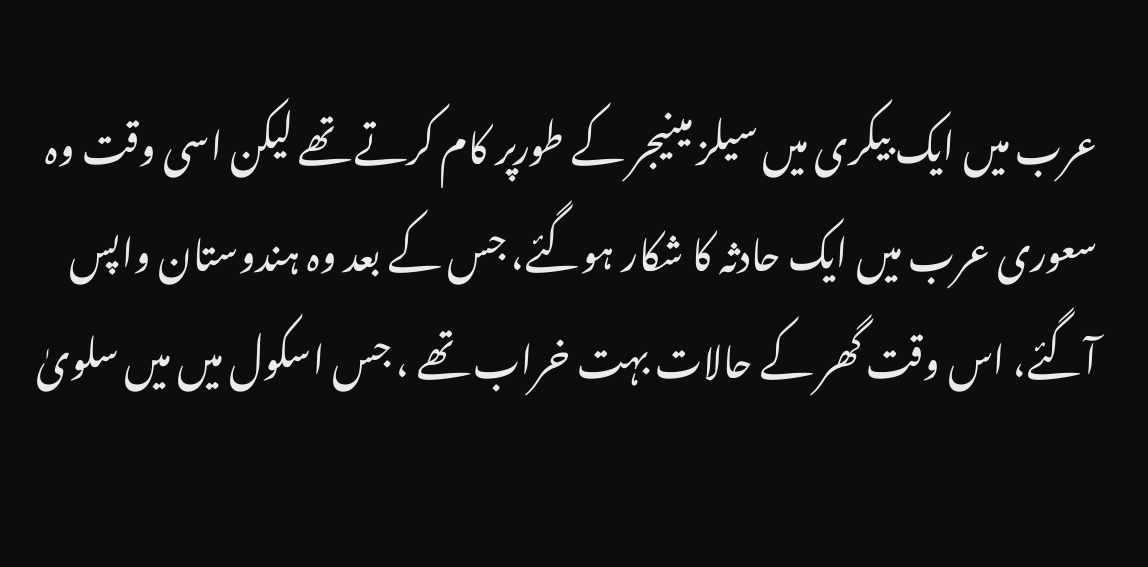عرب میں ایک بیکری میں سیلز مینیجر کے طورپر کام کرتے تھے لیکن اسی وقت وہ سعوری عرب میں ایک حادثہ کا شکار ہوگئے، جس کے بعد وہ ہندوستان واپس آگئے، اس وقت گھر کے حالات بہت خراب تھے ، جس اسکول میں میں سلویٰ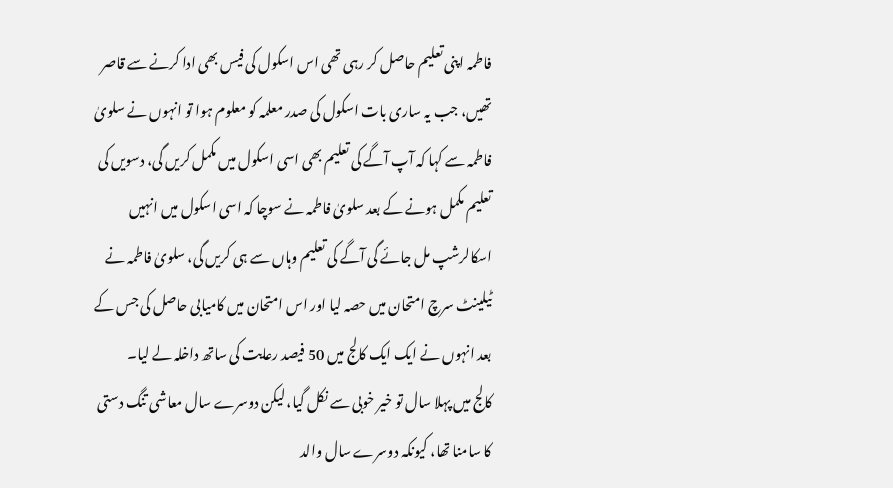فاطمہ اپنی تعلیم حاصل کر رہی تھی اس اسکول کی فیس بھی ادا کرنے سے قاصر تھیں، جب یہ ساری بات اسکول کی صدر معلمہ کو معلوم ہوا تو انہوں نے سلویٰ فاطمہ سے کہا کہ آپ آگے کی تعلیم بھی اسی اسکول میں مکمل کریں گی، دسویں کی تعلیم مکمل ہونے کے بعد سلویٰ فاطمہ نے سوچا کہ اسی اسکول میں انہیں اسکالرشپ مل جائے گی آگے کی تعلیم وہاں سے ہی کریں گی، سلویٰ فاطمہ نے ٹیلینٹ سرچ امتحان میں حصہ لیا اور اس امتحان میں کامیابی حاصل کی جس کے بعد انہوں نے ایک ایک کالج میں 50 فیصد رعایت کی ساتھ داخلہ لے لیا۔
کالج میں پہلا سال تو خیر خوبی سے نکل گیا، لیکن دوسرے سال معاشی تنگ دستی کا سامنا تھا، کیونکہ دوسرے سال والد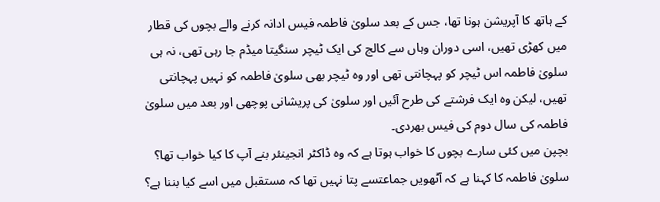کے ہاتھ کا آپریشن ہونا تھا، جس کے بعد سلویٰ فاطمہ فیس ادانہ کرنے والے بچوں کی قطار میں کھڑی تھیں، اسی دوران وہاں سے کالج کی ایک ٹیچر سنگیتا میڈم جا رہی تھی، نہ ہی سلویٰ فاطمہ اس ٹیچر کو پہچانتی تھی اور وہ ٹیچر بھی سلویٰ فاطمہ کو نہیں پہچانتی تھیں، لیکن وہ ایک فرشتے کی طرح آئیں اور سلویٰ کی پریشانی پوچھی اور بعد میں سلویٰ فاطمہ کی سال دوم کی فیس بھردی۔
بچپن میں کئی سارے بچوں کا خواب ہوتا ہے کہ وہ ڈاکٹر انجینئر بنے آپ کا کیا خواب تھا؟
سلویٰ فاطمہ کا کہنا ہے کہ آٹھویں جماعتسے پتا نہیں تھا کہ مستقبل میں اسے کیا بننا ہے؟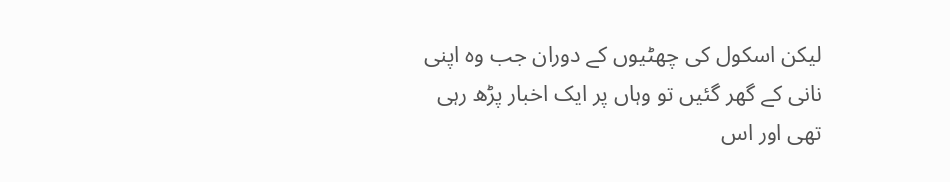لیکن اسکول کی چھٹیوں کے دوران جب وہ اپنی نانی کے گھر گئیں تو وہاں پر ایک اخبار پڑھ رہی تھی اور اس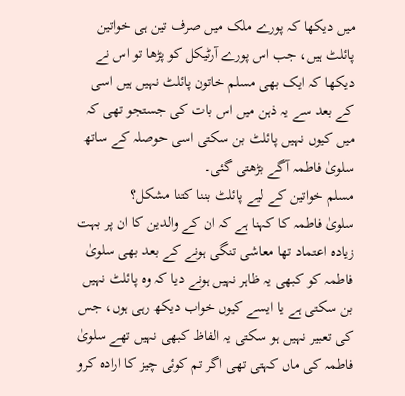میں دیکھا کہ پورے ملک میں صرف تین ہی خواتین پائلٹ ہیں، جب اس پورے آرٹیکل کو پڑھا تو اس نے دیکھا کہ ایک بھی مسلم خاتون پائلٹ نہیں ہیں اسی کے بعد سے یہ ذہن میں اس بات کی جستجو تھی کہ میں کیوں نہیں پائلٹ بن سکتی اسی حوصلہ کے ساتھ سلویٰ فاطمہ آگے بڑھتی گئی۔
مسلم خواتین کے لیے پائلٹ بننا کتنا مشکل؟
سلویٰ فاطمہ کا کہنا ہے کہ ان کے والدین کا ان پر بہت زیادہ اعتماد تھا معاشی تنگی ہونے کے بعد بھی سلویٰ فاطمہ کو کبھی یہ ظاہر نہیں ہونے دیا کہ وہ پائلٹ نہیں بن سکتی ہے یا ایسے کیوں خواب دیکھ رہی ہوں، جس کی تعبیر نہیں ہو سکتی یہ الفاظ کبھی نہیں تھے سلویٰ فاطمہ کی ماں کہتی تھی اگر تم کوئی چیز کا ارادہ کرو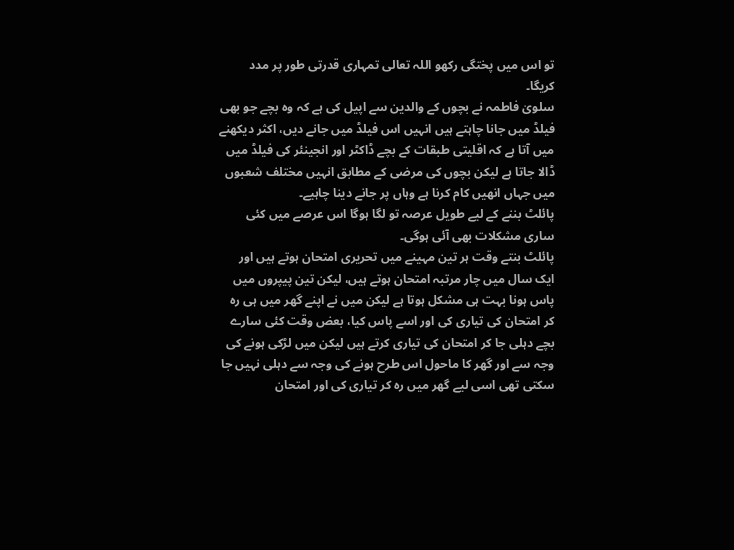تو اس میں پختگی رکھو اللہ تعالی تمہاری قدرتی طور پر مدد کریگا۔
سلویٰ فاطمہ نے بچوں کے والدین سے اپیل کی ہے کہ وہ بچے جو بھی فیلڈ میں جانا چاہتے ہیں انہیں اس فیلڈ میں جانے دیں، اکثر دیکھنے میں آتا ہے کہ اقلیتی طبقات کے بچے ڈاکٹر اور انجینئر کی فیلڈ میں ڈالا جاتا ہے لیکن بچوں کی مرضی کے مطابق انہیں مختلف شعبوں میں جہاں انھیں کام کرنا ہے وہاں پر جانے دینا چاہیے۔
پائلٹ بننے کے لیے طویل عرصہ تو لگا ہوگا اس عرصے میں کئی ساری مشکلات بھی آئی ہوگی۔
پائلٹ بنتے وقت ہر تین مہینے میں تحریری امتحان ہوتے ہیں اور ایک سال میں چار مرتبہ امتحان ہوتے ہیں، لیکن تین پیپروں میں پاس ہونا بہت ہی مشکل ہوتا ہے لیکن میں نے اپنے گھر میں ہی رہ کر امتحان کی تیاری کی اور اسے پاس کیا، بعض وقت کئی سارے بچے دہلی جا کر امتحان کی تیاری کرتے ہیں لیکن میں لڑکی ہونے کی وجہ سے اور گھر کا ماحول اس طرح ہونے کی وجہ سے دہلی نہیں جا سکتی تھی اسی لیے گھر میں ره کر تیاری کی اور امتحان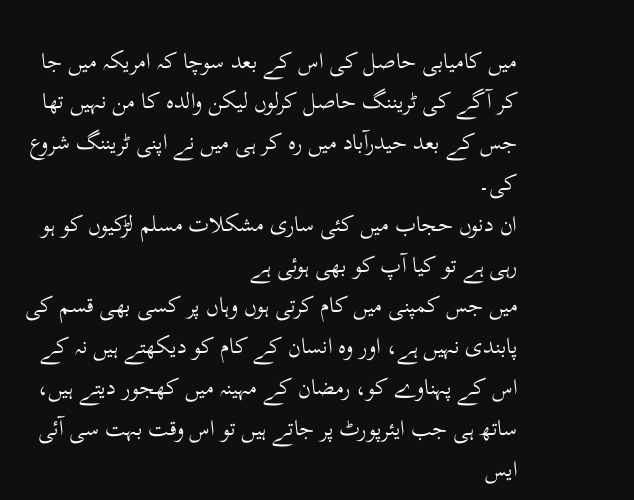میں کامیابی حاصل کی اس کے بعد سوچا کہ امریکہ میں جا کر آگے کی ٹریننگ حاصل کرلوں لیکن والدہ کا من نہیں تھا جس کے بعد حیدرآباد میں رہ کر ہی میں نے اپنی ٹریننگ شروع کی۔
ان دنوں حجاب میں کئی ساری مشکلات مسلم لڑکیوں کو ہو رہی ہے تو کیا آپ کو بھی ہوئی ہے
میں جس کمپنی میں کام کرتی ہوں وہاں پر کسی بھی قسم کی پابندی نہیں ہے، اور وہ انسان کے کام کو دیکھتے ہیں نہ کے اس کے پہناوے کو، رمضان کے مہینہ میں کھجور دیتے ہیں، ساتھ ہی جب ایئرپورٹ پر جاتے ہیں تو اس وقت بہت سی آئی ایس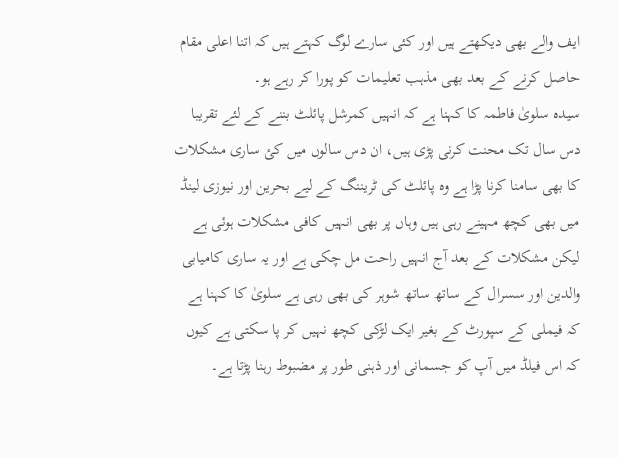ایف والے بھی دیکھتے ہیں اور کئی سارے لوگ کہتے ہیں کہ اتنا اعلی مقام حاصل کرنے کے بعد بھی مذہب تعلیمات کو پورا کر رہے ہو۔
سیدہ سلویٰ فاطمہ کا کہنا ہے کہ انہیں کمرشل پائلٹ بننے کے لئے تقریبا دس سال تک محنت کرنی پڑی ہیں، ان دس سالوں میں کئ ساری مشکلات کا بھی سامنا کرنا پڑا ہے وہ پائلٹ کی ٹریننگ کے لیے بحرین اور نیوزی لینڈ میں بھی کچھ مہینے رہی ہیں وہاں پر بھی انہیں کافی مشکلات ہوئی ہے لیکن مشکلات کے بعد آج انہیں راحت مل چکی ہے اور یہ ساری کامیابی والدین اور سسرال کے ساتھ ساتھ شوہر کی بھی رہی ہے سلویٰ کا کہنا ہے کہ فیملی کے سپورٹ کے بغیر ایک لڑکی کچھ نہیں کر پا سکتی ہے کیوں کہ اس فیلڈ میں آپ کو جسمانی اور ذہنی طور پر مضبوط رہنا پڑتا ہے۔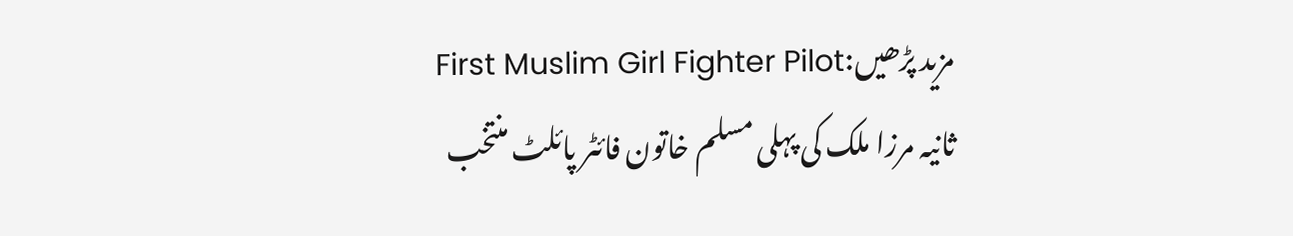مزید پڑھیں:First Muslim Girl Fighter Pilot ثانیہ مرزا ملک کی پہلی مسلم خاتون فائٹر پائلٹ منتخب